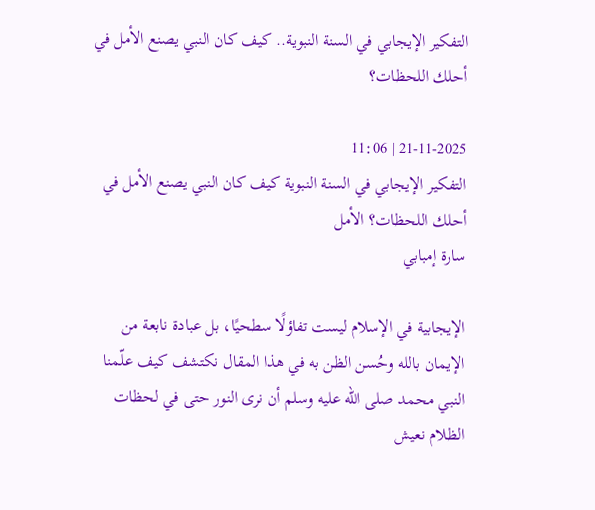التفكير الإيجابي في السنة النبوية.. كيف كان النبي يصنع الأمل في أحلك اللحظات؟

21-11-2025 | 11:06
التفكير الإيجابي في السنة النبوية كيف كان النبي يصنع الأمل في أحلك اللحظات؟ الأمل
سارة إمبابي

الإيجابية في الإسلام ليست تفاؤلًا سطحيًا، بل عبادة نابعة من الإيمان بالله وحُسن الظن به في هذا المقال نكتشف كيف علّمنا النبي محمد صلى الله عليه وسلم أن نرى النور حتى في لحظات الظلام نعيش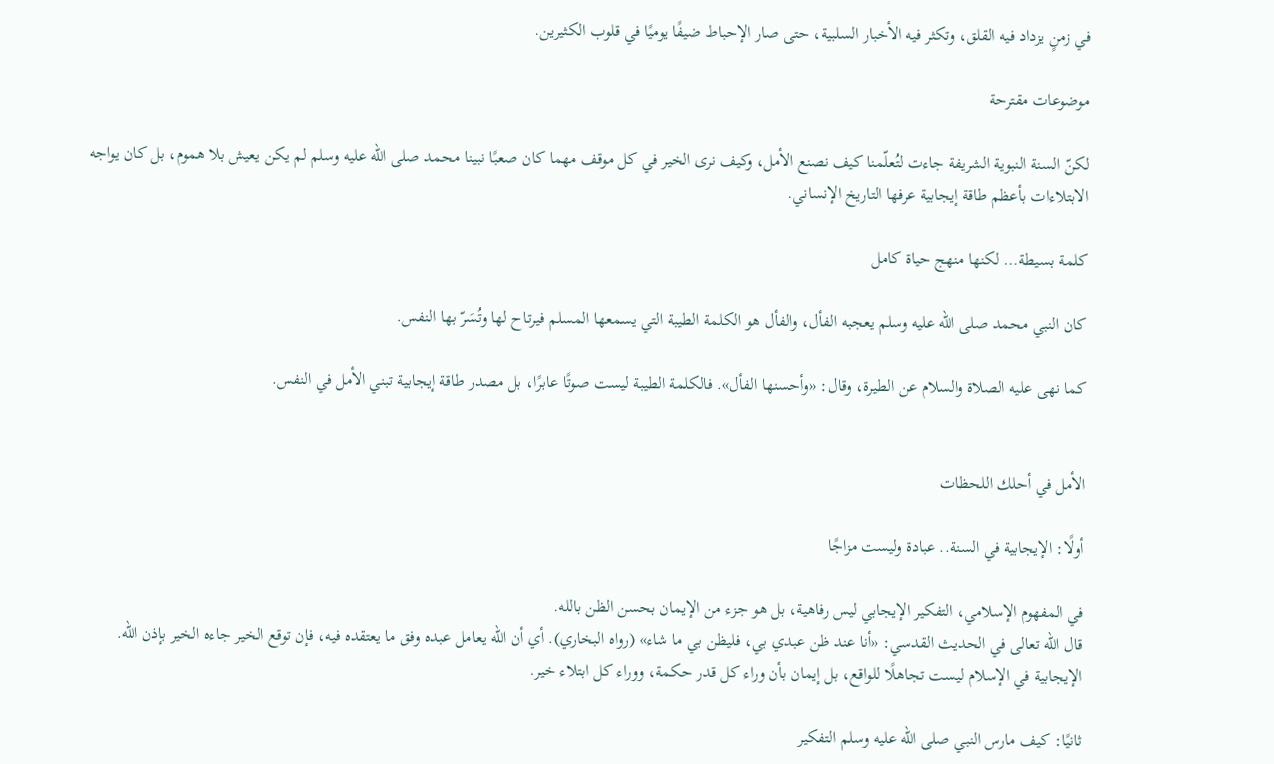في زمنٍ يزداد فيه القلق، وتكثر فيه الأخبار السلبية، حتى صار الإحباط ضيفًا يوميًا في قلوب الكثيرين.

موضوعات مقترحة

لكنّ السنة النبوية الشريفة جاءت لتُعلّمنا كيف نصنع الأمل، وكيف نرى الخير في كل موقف مهما كان صعبًا نبينا محمد صلى الله عليه وسلم لم يكن يعيش بلا هموم، بل كان يواجه الابتلاءات بأعظم طاقة إيجابية عرفها التاريخ الإنساني.

كلمة بسيطة… لكنها منهج حياة كامل

كان النبي محمد صلى الله عليه وسلم يعجبه الفأل، والفأل هو الكلمة الطيبة التي يسمعها المسلم فيرتاح لها وتُسَرّ بها النفس.

كما نهى عليه الصلاة والسلام عن الطيرة، وقال: «وأحسنها الفأل». فالكلمة الطيبة ليست صوتًا عابرًا، بل مصدر طاقة إيجابية تبني الأمل في النفس.


الأمل في أحلك اللحظات

أولًا: الإيجابية في السنة.. عبادة وليست مزاجًا

في المفهوم الإسلامي، التفكير الإيجابي ليس رفاهية، بل هو جزء من الإيمان بحسن الظن بالله.
قال الله تعالى في الحديث القدسي: «أنا عند ظن عبدي بي، فليظن بي ما شاء» (رواه البخاري). أي أن الله يعامل عبده وفق ما يعتقده فيه، فإن توقع الخير جاءه الخير بإذن الله. الإيجابية في الإسلام ليست تجاهلًا للواقع، بل إيمان بأن وراء كل قدر حكمة، ووراء كل ابتلاء خير.

ثانيًا: كيف مارس النبي صلى الله عليه وسلم التفكير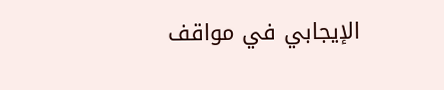الإيجابي في مواقف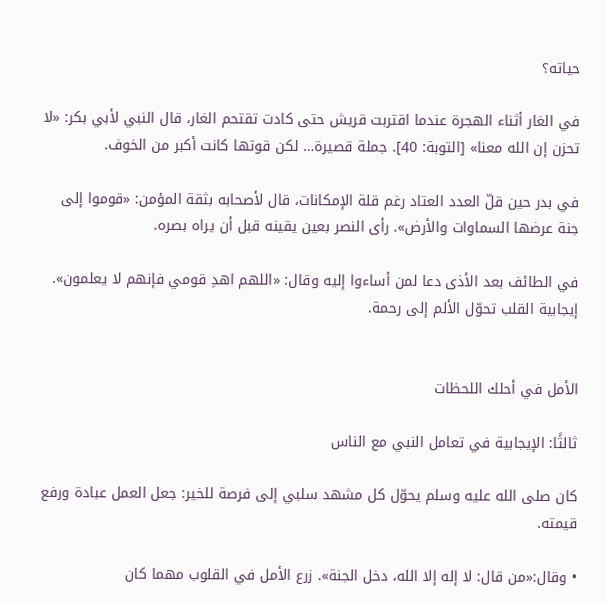حياته؟

في الغار أثناء الهجرة عندما اقتربت قريش حتى كادت تقتحم الغار، قال النبي لأبي بكر: «لا تحزن إن الله معنا» [التوبة: 40]. جملة قصيرة… لكن قوتها كانت أكبر من الخوف.

في بدر حين قلّ العدد العتاد رغم قلة الإمكانات، قال لأصحابه بثقة المؤمن: «قوموا إلى جنة عرضها السماوات والأرض». رأى النصر بعين يقينه قبل أن يراه بصره.

في الطائف بعد الأذى دعا لمن أساءوا إليه وقال: «اللهم اهدِ قومي فإنهم لا يعلمون». إيجابية القلب تحوّل الألم إلى رحمة.


الأمل في أحلك اللحظات

ثالثًا: الإيجابية في تعامل النبي مع الناس

كان صلى الله عليه وسلم يحوّل كل مشهد سلبي إلى فرصة للخير: جعل العمل عبادة ورفع قيمته.

• وقال:«من قال: لا إله إلا الله، دخل الجنة». زرع الأمل في القلوب مهما كان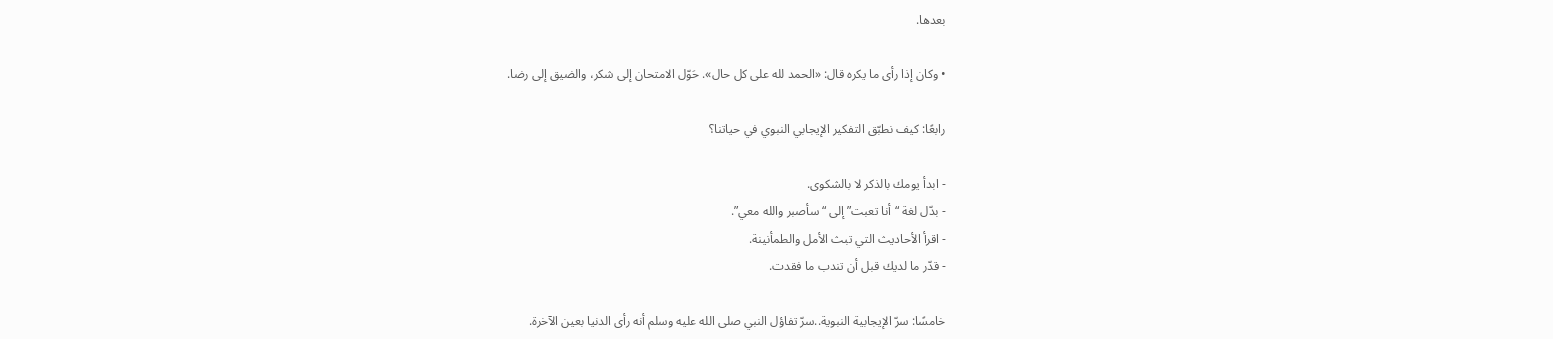بعدها.

• وكان إذا رأى ما يكره قال: «الحمد لله على كل حال». حَوّل الامتحان إلى شكر، والضيق إلى رضا.

رابعًا: كيف نطبّق التفكير الإيجابي النبوي في حياتنا؟

- ابدأ يومك بالذكر لا بالشكوى.
- بدّل لغة “أنا تعبت” إلى “سأصبر والله معي”.
- اقرأ الأحاديث التي تبث الأمل والطمأنينة.
- قدّر ما لديك قبل أن تندب ما فقدت.

خامسًا: سرّ الإيجابية النبوية..سرّ تفاؤل النبي صلى الله عليه وسلم أنه رأى الدنيا بعين الآخرة.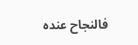فالنجاح عنده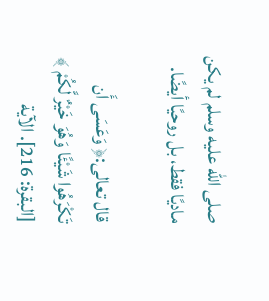صلى الله عليه وسلم لم يكن ماديًا فقط، بل روحيًا أيضًا.

قال تعالى:﴿ وَعَسَى أَن تَكْرَهُوا شَيْئًا وَهُوَ خَيْرٌ لَّكُمْ ﴾ [البقرة: 216]. الآية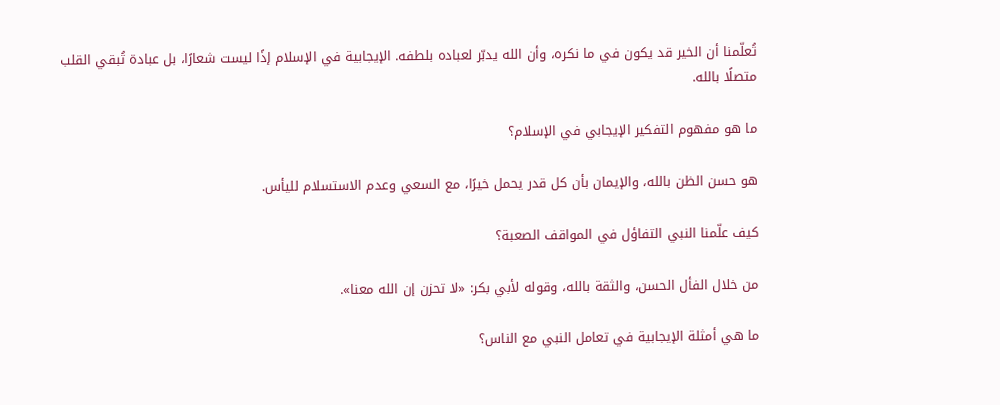تُعلّمنا أن الخير قد يكون في ما نكره، وأن الله يدبّر لعباده بلطفه. الإيجابية في الإسلام إذًا ليست شعارًا، بل عبادة تُبقي القلب متصلًا بالله.

ما هو مفهوم التفكير الإيجابي في الإسلام؟

هو حسن الظن بالله، والإيمان بأن كل قدر يحمل خيرًا، مع السعي وعدم الاستسلام لليأس.

كيف علّمنا النبي التفاؤل في المواقف الصعبة؟

من خلال الفأل الحسن، والثقة بالله، وقوله لأبي بكر: «لا تحزن إن الله معنا».

ما هي أمثلة الإيجابية في تعامل النبي مع الناس؟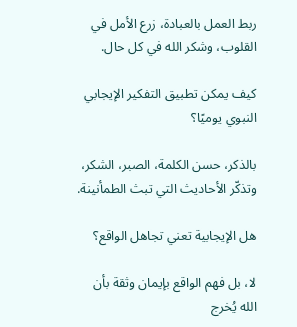ربط العمل بالعبادة، زرع الأمل في القلوب، وشكر الله في كل حال.

كيف يمكن تطبيق التفكير الإيجابي النبوي يوميًا؟

بالذكر، حسن الكلمة، الصبر، الشكر، وتذكّر الأحاديث التي تبث الطمأنينة.

هل الإيجابية تعني تجاهل الواقع؟

لا، بل فهم الواقع بإيمان وثقة بأن الله يُخرج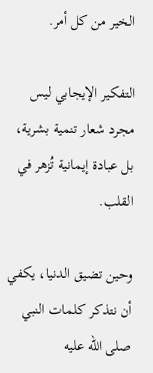الخير من كل أمر.

التفكير الإيجابي ليس مجرد شعار تنمية بشرية، بل عبادة إيمانية تُزهر في القلب.

وحين تضيق الدنيا، يكفي أن نتذكر كلمات النبي صلى الله عليه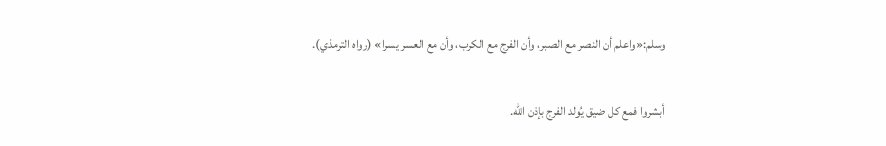وسلم:«واعلم أن النصر مع الصبر، وأن الفرج مع الكرب، وأن مع العسر يسرا» (رواه الترمذي).

أبشروا فمع كل ضيق يُولد الفرج بإذن الله.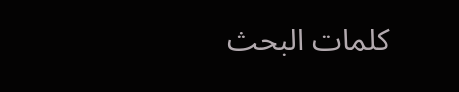كلمات البحث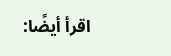اقرأ أيضًا: